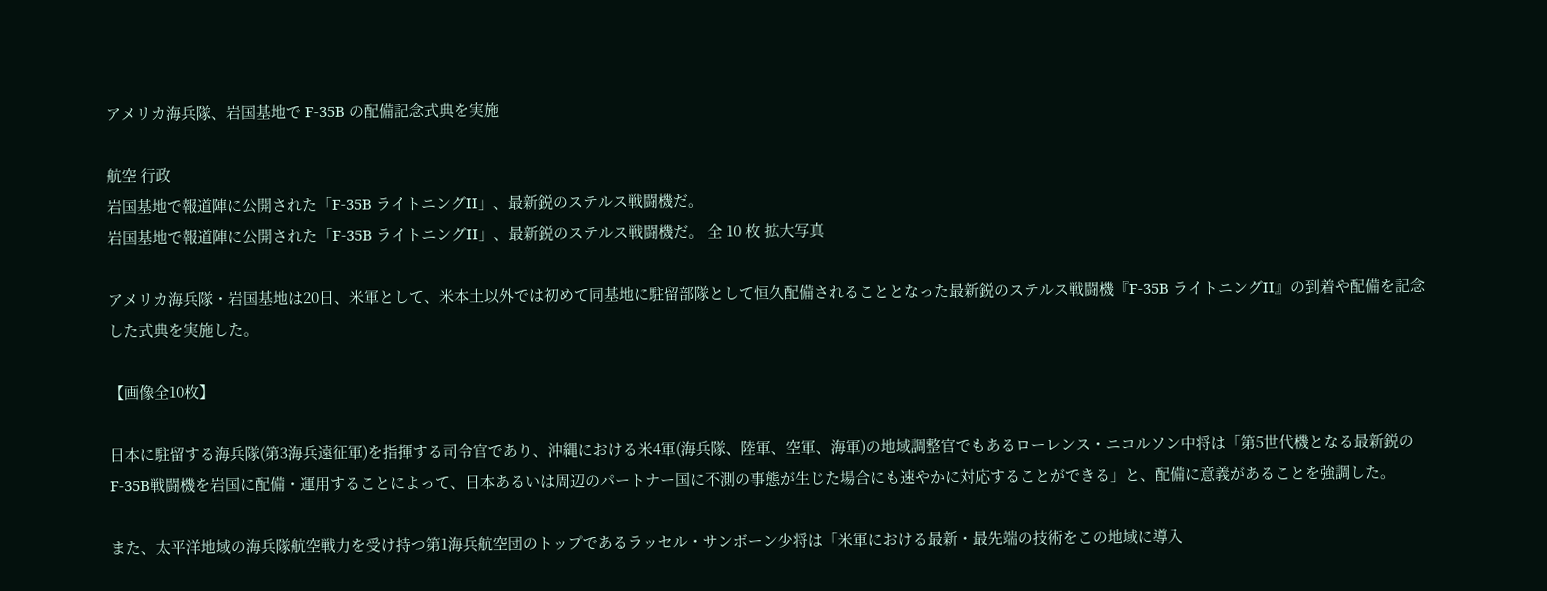アメリカ海兵隊、岩国基地で F-35B の配備記念式典を実施

航空 行政
岩国基地で報道陣に公開された「F-35B ライトニングII」、最新鋭のステルス戦闘機だ。
岩国基地で報道陣に公開された「F-35B ライトニングII」、最新鋭のステルス戦闘機だ。 全 10 枚 拡大写真

アメリカ海兵隊・岩国基地は20日、米軍として、米本土以外では初めて同基地に駐留部隊として恒久配備されることとなった最新鋭のステルス戦闘機『F-35B ライトニングII』の到着や配備を記念した式典を実施した。

【画像全10枚】

日本に駐留する海兵隊(第3海兵遠征軍)を指揮する司令官であり、沖縄における米4軍(海兵隊、陸軍、空軍、海軍)の地域調整官でもあるローレンス・ニコルソン中将は「第5世代機となる最新鋭のF-35B戦闘機を岩国に配備・運用することによって、日本あるいは周辺のパートナー国に不測の事態が生じた場合にも速やかに対応することができる」と、配備に意義があることを強調した。

また、太平洋地域の海兵隊航空戦力を受け持つ第1海兵航空団のトップであるラッセル・サンボーン少将は「米軍における最新・最先端の技術をこの地域に導入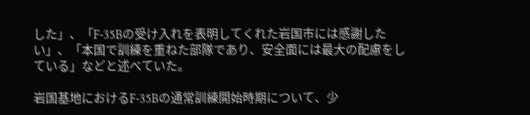した」、「F-35Bの受け入れを表明してくれた岩国市には感謝したい」、「本国で訓練を重ねた部隊であり、安全面には最大の配慮をしている」などと述べていた。

岩国基地におけるF-35Bの通常訓練開始時期について、少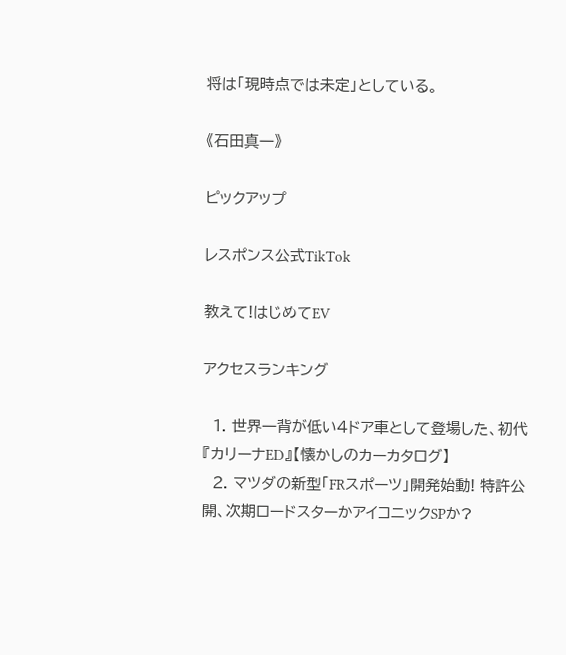将は「現時点では未定」としている。

《石田真一》

ピックアップ

レスポンス公式TikTok

教えて!はじめてEV

アクセスランキング

  1. 世界一背が低い4ドア車として登場した、初代『カリーナED』【懐かしのカーカタログ】
  2. マツダの新型「FRスポーツ」開発始動! 特許公開、次期ロードスターかアイコニックSPか?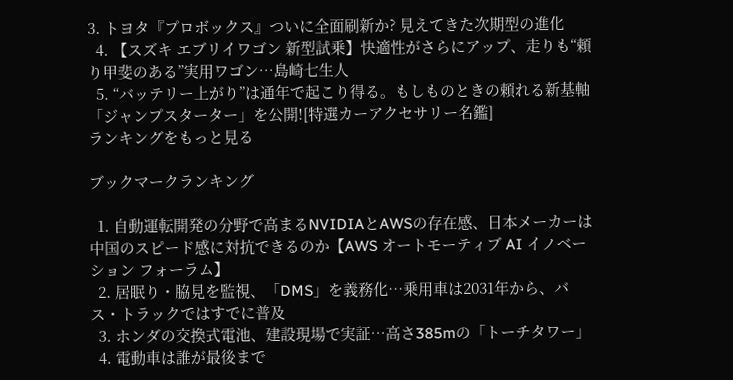3. トヨタ『プロボックス』ついに全面刷新か? 見えてきた次期型の進化
  4. 【スズキ エブリイワゴン 新型試乗】快適性がさらにアップ、走りも“頼り甲斐のある”実用ワゴン…島崎七生人
  5. “バッテリー上がり”は通年で起こり得る。もしものときの頼れる新基軸「ジャンプスターター」を公開![特選カーアクセサリー名鑑]
ランキングをもっと見る

ブックマークランキング

  1. 自動運転開発の分野で高まるNVIDIAとAWSの存在感、日本メーカーは中国のスピード感に対抗できるのか【AWS オートモーティブ AI イノベーション フォーラム】
  2. 居眠り・脇見を監視、「DMS」を義務化…乗用車は2031年から、バス・トラックではすでに普及
  3. ホンダの交換式電池、建設現場で実証…高さ385mの「トーチタワー」
  4. 電動車は誰が最後まで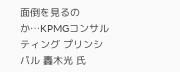面倒を見るのか…KPMGコンサルティング プリンシパル 轟木光 氏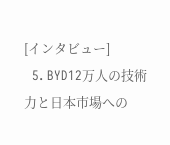[インタビュー]
  5. BYD12万人の技術力と日本市場への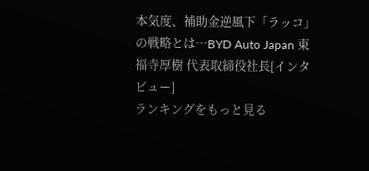本気度、補助金逆風下「ラッコ」の戦略とは…BYD Auto Japan 東福寺厚樹 代表取締役社長[インタビュー]
ランキングをもっと見る